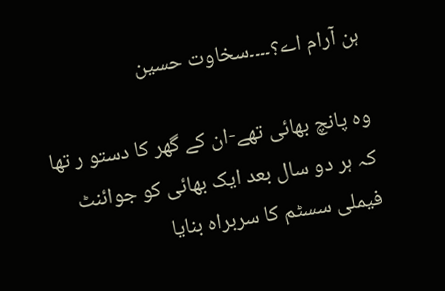ہن آرام اے؟۔۔۔۔سخاوت حسین

وہ پانچ بھائی تھے-ان کے گھر کا دستو ر تھا کہ ہر دو سال بعد ایک بھائی کو جوائنٹ فیملی سسٹم کا سربراہ بنایا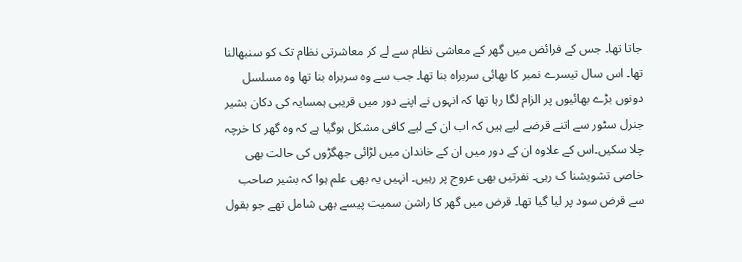جاتا تھا۔ جس کے فرائض میں گھر کے معاشی نظام سے لے کر معاشرتی نظام تک کو سنبھالنا تھا۔ اس سال تیسرے نمبر کا بھائی سربراہ بنا تھا۔ جب سے وہ سربراہ بنا تھا وہ مسلسل دونوں بڑے بھائیوں پر الزام لگا رہا تھا کہ انہوں نے اپنے دور میں قریبی ہمسایہ کی دکان بشیر جنرل سٹور سے اتنے قرضے لیے ہیں کہ اب ان کے لیے کافی مشکل ہوگیا ہے کہ وہ گھر کا خرچہ چلا سکیں۔اس کے علاوہ ان کے دور میں ان کے خاندان میں لڑائی جھگڑوں کی حالت بھی خاصی تشویشنا ک رہی۔ نفرتیں بھی عروج پر رہیں۔ انہیں یہ بھی علم ہوا کہ بشیر صاحب سے قرض سود پر لیا گیا تھا۔ قرض میں گھر کا راشن سمیت پیسے بھی شامل تھے جو بقول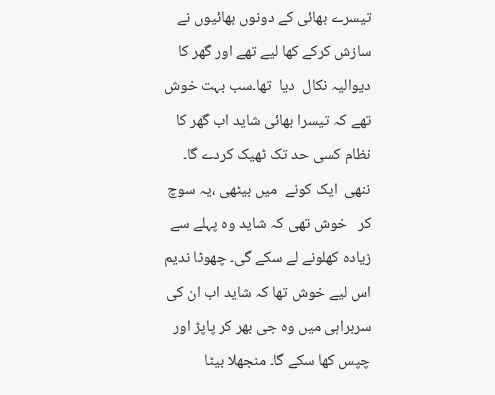تیسرے بھائی کے دونوں بھائیوں نے سازش کرکے کھا لیے تھے اور گھر کا دیوالیہ نکال  دیا  تھا۔سب بہت خوش تھے کہ تیسرا بھائی شاید اب گھر کا نظام کسی حد تک ٹھیک کردے گا۔ ننھی  ایک کونے  میں بیٹھی ،یہ سوچ کر   خوش تھی کہ شاید وہ پہلے سے زیادہ کھلونے لے سکے گی۔ چھوٹا ندیم اس لیے خوش تھا کہ شاید اب ان کی سربراہی میں وہ جی بھر کر پاپڑ اور چپس کھا سکے گا۔ منجھلا بیٹا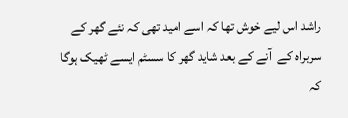راشد اس لیے خوش تھا کہ اسے امید تھی کہ نئے گھر کے سربراہ کے  آنے کے بعد شاید گھر کا سسٹم ایسے ٹھیک ہوگا کہ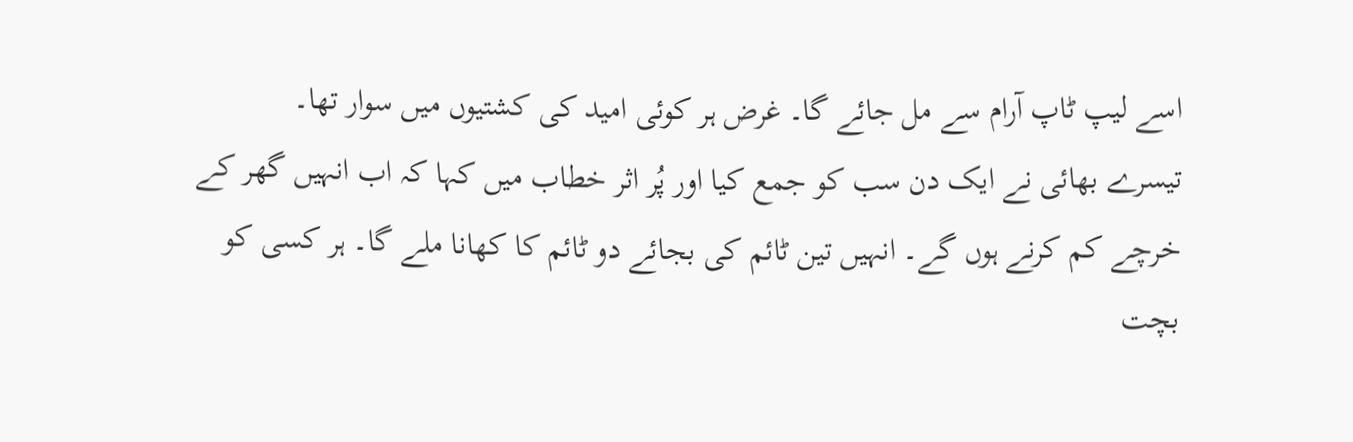اسے لیپ ٹاپ آرام سے مل جائے گا۔ غرض ہر کوئی امید کی کشتیوں میں سوار تھا۔
تیسرے بھائی نے ایک دن سب کو جمع کیا اور پُر اثر خطاب میں کہا کہ اب انہیں گھر کے خرچے کم کرنے ہوں گے۔ انہیں تین ٹائم کی بجائے دو ٹائم کا کھانا ملے گا۔ ہر کسی کو بچت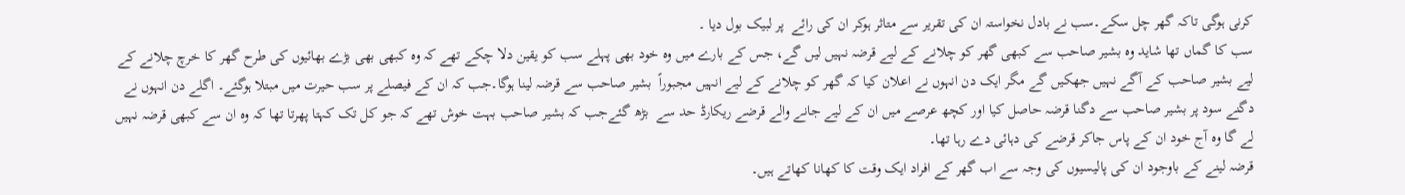کرنی ہوگی تاکہ گھر چل سکے۔سب نے بادل نخواستہ ان کی تقریر سے متاثر ہوکر ان کی رائے  پر لبیک بول دیا ۔
سب کا گماں تھا شاید وہ بشیر صاحب سے کبھی گھر کو چلانے کے لیے قرضہ نہیں لیں گے، جس کے بارے میں وہ خود بھی پہلے سب کو یقین دلا چکے تھے کہ وہ کبھی بھی بڑے بھائیوں کی طرح گھر کا خرچ چلانے کے لیے بشیر صاحب کے آگے نہیں جھکیں گے مگر ایک دن انہوں نے اعلان کیا کہ گھر کو چلانے کے لیے انہیں مجبوراً  بشیر صاحب سے قرضہ لینا ہوگا۔جب کہ ان کے فیصلے پر سب حیرت میں مبتلا ہوگئے۔ اگلے دن انہوں نے دگنے سود پر بشیر صاحب سے دگنا قرضہ حاصل کیا اور کچھ عرصے میں ان کے لیے جانے والے قرضے ریکارڈ حد سے  بڑھ گئےجب کہ بشیر صاحب بہت خوش تھے کہ جو کل تک کہتا پھرتا تھا کہ وہ ان سے کبھی قرضہ نہیں لے گا وہ آج خود ان کے پاس جاکر قرضے کی دہائی دے رہا تھا۔
قرضہ لینے کے باوجود ان کی پالیسیوں کی وجہ سے اب گھر کے افراد ایک وقت کا کھانا کھاتے ہیں۔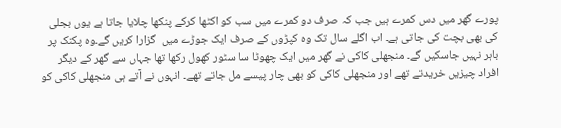پورے گھر میں دس کمرے ہیں جب کہ صرف دو کمرے میں سب کو اکٹھا کرکے پنکھا چلایا جاتا ہے یوں بجلی کی بھی بچت کی جاتی ہے۔ اب اگلے سال تک وہ کپڑوں کے صرف ایک جوڑے میں  گزارا کریں گے۔وہ پکنک پر باہر نہیں جاسکیں گے۔ منجھلی کاکی نے گھر میں ایک چھوٹا سا سٹور کھول رکھا تھا جہاں سے گھر کے دیگر افراد چیزیں خریدتے تھے اور منجھلی کاکی کو بھی چار پیسے مل جاتے تھے۔ انہوں نے آتے ہی منجھلی کاکی کو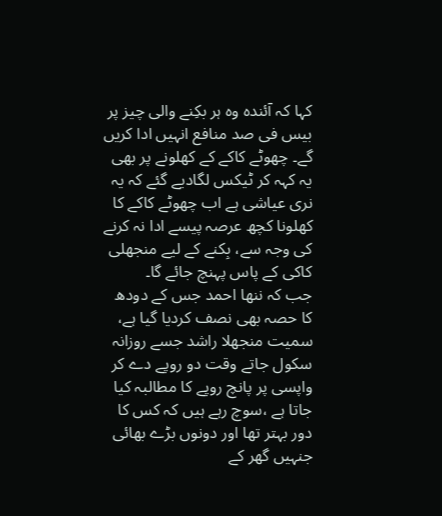کہا کہ آئندہ وہ ہر بکِنے والی چیز پر   بیس فی صد منافع انہیں ادا کریں گے۔ چھوٹے کاکے کے کھلونے پر بھی یہ کہہ کر ٹیکس لگادیے گئے کہ یہ نری عیاشی ہے اب چھوٹے کاکے کا کھلونا کچھ عرصہ پیسے ادا نہ کرنے کی وجہ سے، بِکنے کے لیے منجھلی کاکی کے پاس پہنچ جائے گا۔
جب کہ ننھا احمد جس کے دودھ کا حصہ بھی نصف کردیا گیا ہے، سمیت منجھلا راشد جسے روزانہ سکول جاتے وقت دو روپے دے کر واپسی پر پانچ روپے کا مطالبہ کیا جاتا ہے ،سوچ رہے ہیں کہ کس کا دور بہتر تھا اور دونوں بڑے بھائی جنہیں گھر کے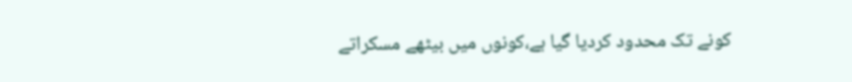کونے تک محدود کردیا گیا ہے،کونوں میں بیٹھے مسکراتے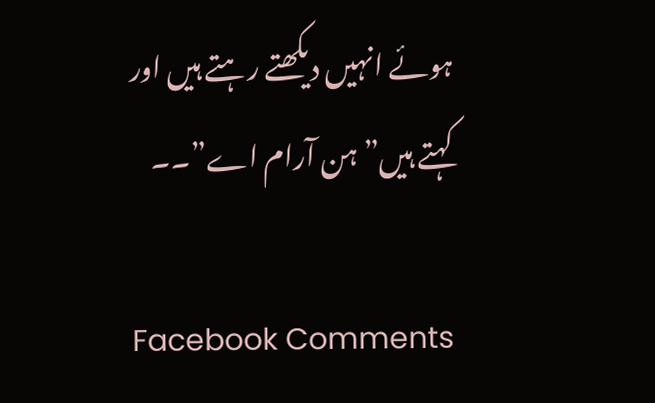ہوئے انہیں دیکھتے رہتے ہیں اور کہتے ہیں” ہن آرام اے”۔۔

Facebook Comments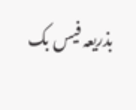بذریعہ فیس بک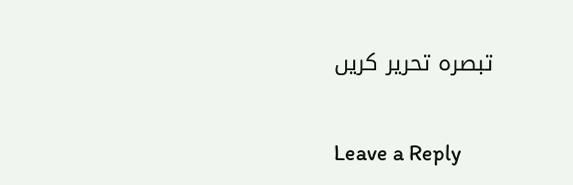تبصرہ تحریر کریں

Leave a Reply